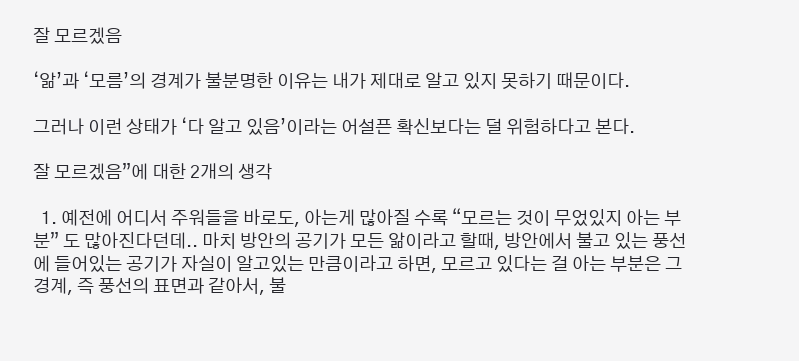잘 모르겠음

‘앎’과 ‘모름’의 경계가 불분명한 이유는 내가 제대로 알고 있지 못하기 때문이다.

그러나 이런 상태가 ‘다 알고 있음’이라는 어설픈 확신보다는 덜 위험하다고 본다.

잘 모르겠음”에 대한 2개의 생각

  1. 예전에 어디서 주워들을 바로도, 아는게 많아질 수록 “모르는 것이 무었있지 아는 부분” 도 많아진다던데.. 마치 방안의 공기가 모든 앎이라고 할때, 방안에서 불고 있는 풍선에 들어있는 공기가 자실이 알고있는 만큼이라고 하면, 모르고 있다는 걸 아는 부분은 그 경계, 즉 풍선의 표면과 같아서, 불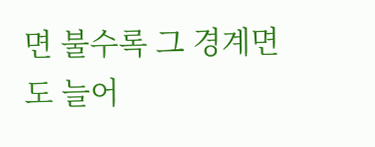면 불수록 그 경계면도 늘어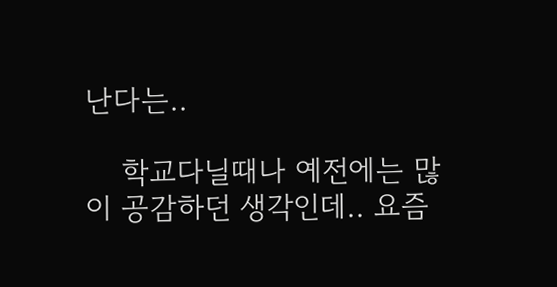난다는..

    학교다닐때나 예전에는 많이 공감하던 생각인데.. 요즘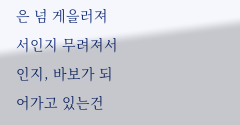은 넘 게을러져서인지 무려져서인지, 바보가 되어가고 있는건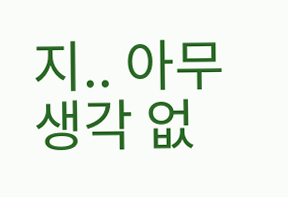지.. 아무 생각 없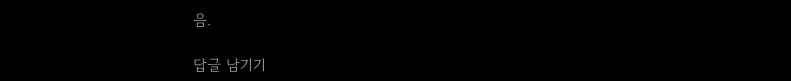음.

답글 남기기